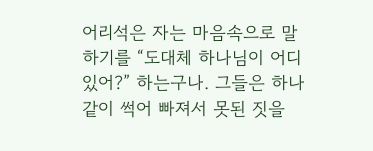어리석은 자는 마음속으로 말하기를 “도대체 하나님이 어디 있어?” 하는구나. 그들은 하나같이 썩어 빠져서 못된 짓을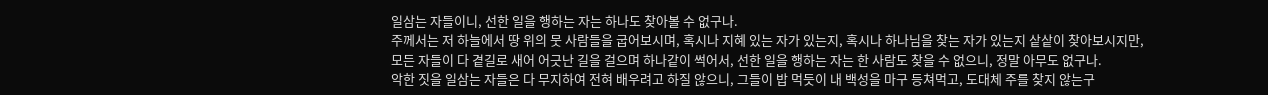일삼는 자들이니, 선한 일을 행하는 자는 하나도 찾아볼 수 없구나.
주께서는 저 하늘에서 땅 위의 뭇 사람들을 굽어보시며, 혹시나 지혜 있는 자가 있는지, 혹시나 하나님을 찾는 자가 있는지 샅샅이 찾아보시지만,
모든 자들이 다 곁길로 새어 어긋난 길을 걸으며 하나같이 썩어서, 선한 일을 행하는 자는 한 사람도 찾을 수 없으니, 정말 아무도 없구나.
악한 짓을 일삼는 자들은 다 무지하여 전혀 배우려고 하질 않으니, 그들이 밥 먹듯이 내 백성을 마구 등쳐먹고, 도대체 주를 찾지 않는구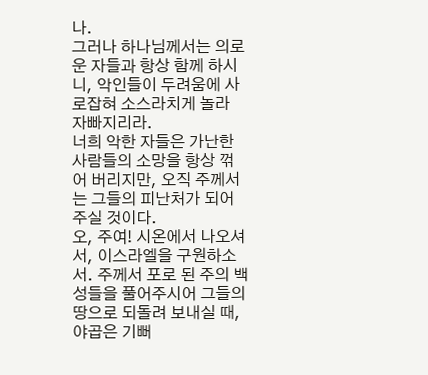나.
그러나 하나님께서는 의로운 자들과 항상 함께 하시니, 악인들이 두려움에 사로잡혀 소스라치게 놀라 자빠지리라.
너희 악한 자들은 가난한 사람들의 소망을 항상 꺾어 버리지만, 오직 주께서는 그들의 피난처가 되어 주실 것이다.
오, 주여! 시온에서 나오셔서, 이스라엘을 구원하소서. 주께서 포로 된 주의 백성들을 풀어주시어 그들의 땅으로 되돌려 보내실 때, 야곱은 기뻐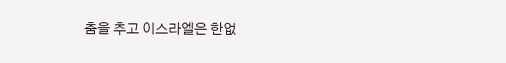춤을 추고 이스라엘은 한없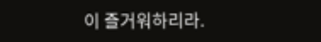이 즐거워하리라.